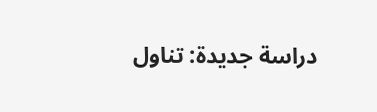دراسة جديدة: تناول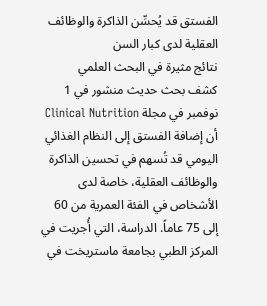الفستق قد يُحسِّن الذاكرة والوظائف العقلية لدى كبار السن
نتائج مثيرة في البحث العلمي
كشف بحث حديث منشور في 1 نوفمبر في مجلة Clinical Nutrition أن إضافة الفستق إلى النظام الغذائي اليومي قد تُسهم في تحسين الذاكرة والوظائف العقلية، خاصة لدى الأشخاص في الفئة العمرية من 60 إلى 75 عاماً. الدراسة، التي أُجريت في المركز الطبي بجامعة ماستريخت في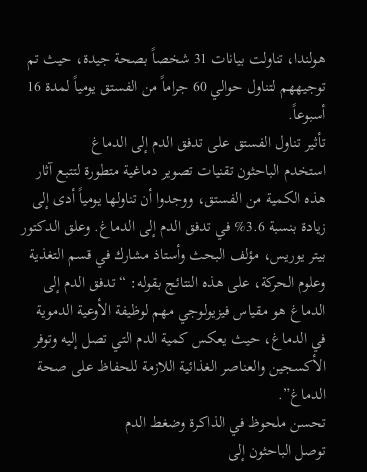هولندا، تناولت بيانات 31 شخصاً بصحة جيدة، حيث تم توجيههم لتناول حوالي 60 جراماً من الفستق يومياً لمدة 16 أسبوعاً.
تأثير تناول الفستق على تدفق الدم إلى الدماغ
استخدم الباحثون تقنيات تصوير دماغية متطورة لتتبع آثار هذه الكمية من الفستق، ووجدوا أن تناولها يومياً أدى إلى زيادة بنسبة 3.6% في تدفق الدم إلى الدماغ. وعلق الدكتور بيتر يوريس، مؤلف البحث وأستاذ مشارك في قسم التغذية وعلوم الحركة، على هذه النتائج بقوله: “تدفق الدم إلى الدماغ هو مقياس فيزيولوجي مهم لوظيفة الأوعية الدموية في الدماغ، حيث يعكس كمية الدم التي تصل إليه وتوفر الأكسجين والعناصر الغذائية اللازمة للحفاظ على صحة الدماغ”.
تحسن ملحوظ في الذاكرة وضغط الدم
توصل الباحثون إلى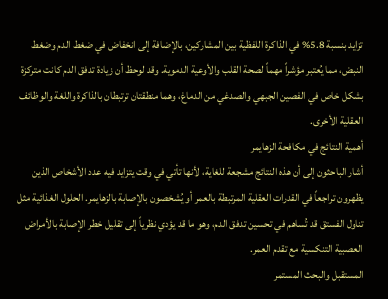تزايد بنسبة 5.8% في الذاكرة اللفظية بين المشاركين، بالإضافة إلى انخفاض في ضغط الدم وضغط النبض، مما يُعتبر مؤشراً مهماً لصحة القلب والأوعية الدموية. وقد لوحظ أن زيادة تدفق الدم كانت متركزة بشكل خاص في الفصين الجبهي والصدغي من الدماغ، وهما منطقتان ترتبطان بالذاكرة واللغة والوظائف العقلية الأخرى.
أهمية النتائج في مكافحة الزهايمر
أشار الباحثون إلى أن هذه النتائج مشجعة للغاية، لأنها تأتي في وقت يتزايد فيه عدد الأشخاص الذين يظهرون تراجعاً في القدرات العقلية المرتبطة بالعمر أو يُشخصون بالإصابة بالزهايمر. الحلول الغذائية مثل تناول الفستق قد تُساهم في تحسين تدفق الدم، وهو ما قد يؤدي نظرياً إلى تقليل خطر الإصابة بالأمراض العصبية التنكسية مع تقدم العمر.
المستقبل والبحث المستمر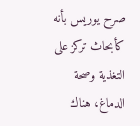صرح يوريس بأنه كأبحاث تركز على التغذية وصحة الدماغ، هناك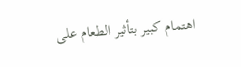اهتمام كبير بتأثير الطعام على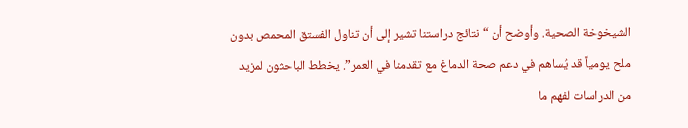الشيخوخة الصحية. وأوضح أن “نتائج دراستنا تشير إلى أن تناول الفستق المحمص بدون ملح يومياً قد يُساهم في دعم صحة الدماغ مع تقدمنا في العمر”. يخطط الباحثون لمزيد من الدراسات لفهم ما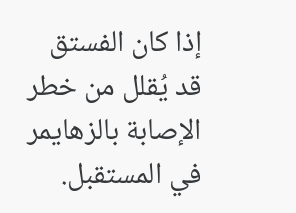إذا كان الفستق قد يُقلل من خطر الإصابة بالزهايمر في المستقبل.